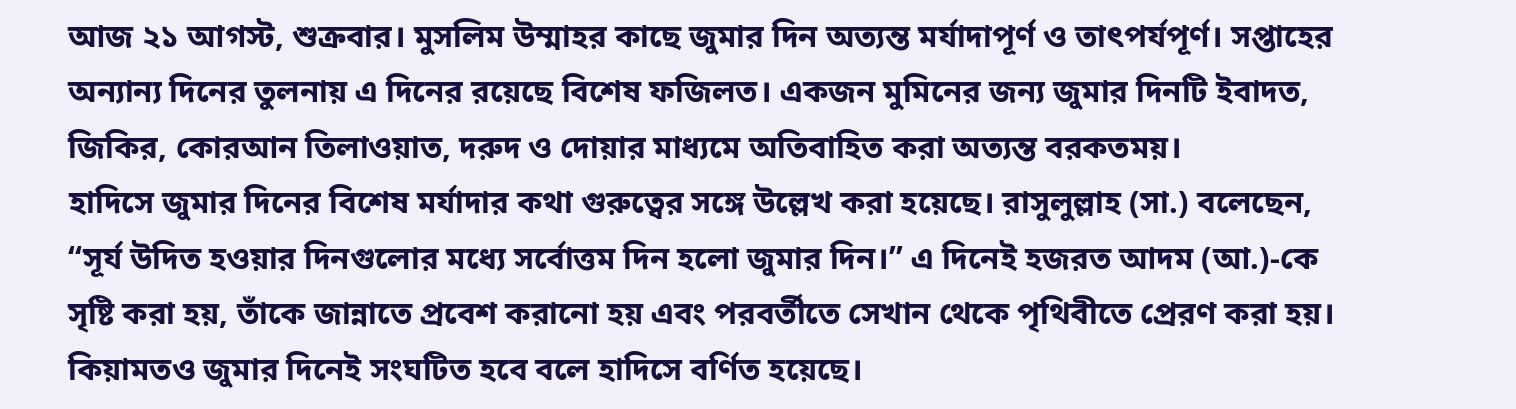আজ ২১ আগস্ট, শুক্রবার। মুসলিম উম্মাহর কাছে জুমার দিন অত্যন্ত মর্যাদাপূর্ণ ও তাৎপর্যপূর্ণ। সপ্তাহের অন্যান্য দিনের তুলনায় এ দিনের রয়েছে বিশেষ ফজিলত। একজন মুমিনের জন্য জুমার দিনটি ইবাদত, জিকির, কোরআন তিলাওয়াত, দরুদ ও দোয়ার মাধ্যমে অতিবাহিত করা অত্যন্ত বরকতময়।
হাদিসে জুমার দিনের বিশেষ মর্যাদার কথা গুরুত্বের সঙ্গে উল্লেখ করা হয়েছে। রাসুলুল্লাহ (সা.) বলেছেন, “সূর্য উদিত হওয়ার দিনগুলোর মধ্যে সর্বোত্তম দিন হলো জুমার দিন।” এ দিনেই হজরত আদম (আ.)-কে সৃষ্টি করা হয়, তাঁকে জান্নাতে প্রবেশ করানো হয় এবং পরবর্তীতে সেখান থেকে পৃথিবীতে প্রেরণ করা হয়। কিয়ামতও জুমার দিনেই সংঘটিত হবে বলে হাদিসে বর্ণিত হয়েছে।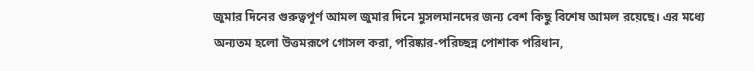জুমার দিনের গুরুত্বপূর্ণ আমল জুমার দিনে মুসলমানদের জন্য বেশ কিছু বিশেষ আমল রয়েছে। এর মধ্যে অন্যতম হলো উত্তমরূপে গোসল করা, পরিষ্কার-পরিচ্ছন্ন পোশাক পরিধান,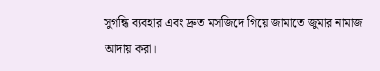সুগন্ধি ব্যবহার এবং দ্রুত মসজিদে গিয়ে জামাতে জুমার নামাজ আদায় করা।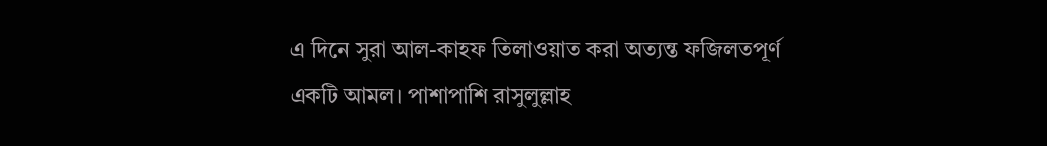এ দিনে সুরা আল-কাহফ তিলাওয়াত করা অত্যন্ত ফজিলতপূর্ণ একটি আমল। পাশাপাশি রাসুলুল্লাহ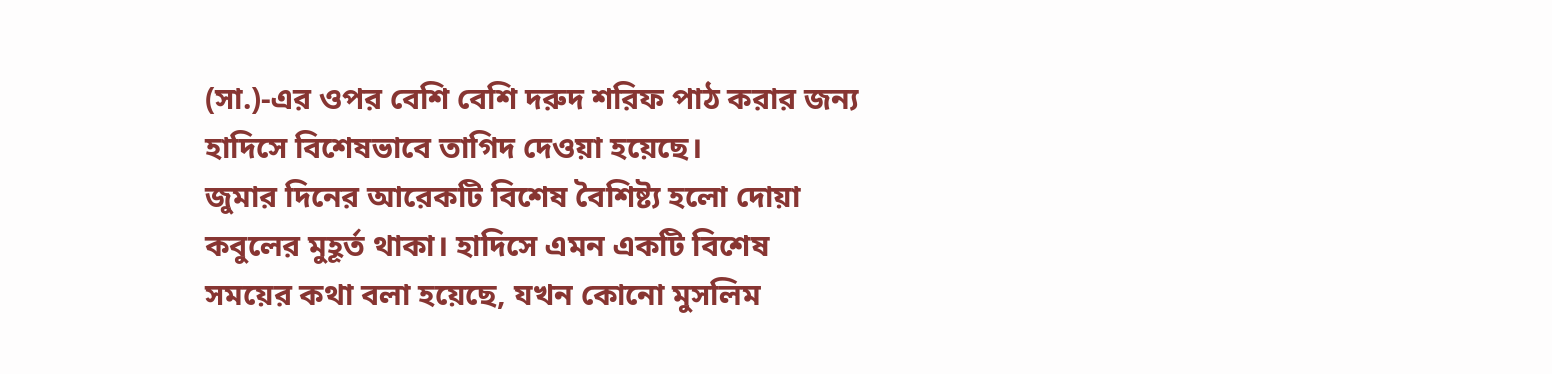(সা.)-এর ওপর বেশি বেশি দরুদ শরিফ পাঠ করার জন্য হাদিসে বিশেষভাবে তাগিদ দেওয়া হয়েছে।
জুমার দিনের আরেকটি বিশেষ বৈশিষ্ট্য হলো দোয়া কবুলের মুহূর্ত থাকা। হাদিসে এমন একটি বিশেষ সময়ের কথা বলা হয়েছে, যখন কোনো মুসলিম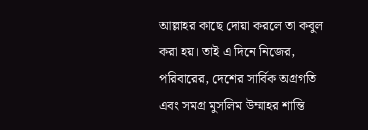আল্লাহর কাছে দোয়া করলে তা কবুল করা হয়। তাই এ দিনে নিজের, পরিবারের, দেশের সার্বিক অগ্রগতি এবং সমগ্র মুসলিম উম্মাহর শান্তি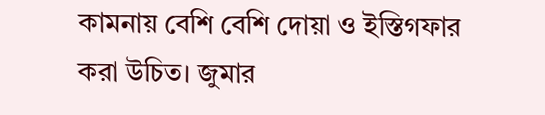কামনায় বেশি বেশি দোয়া ও ইস্তিগফার করা উচিত। জুমার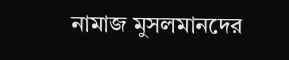নামাজ মুসলমানদের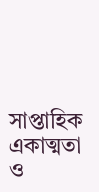সাপ্তাহিক একাত্মতা ও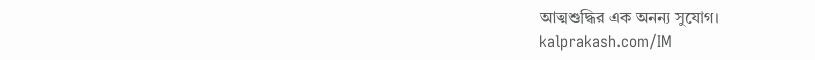আত্মশুদ্ধির এক অনন্য সুযোগ।
kalprakash.com/IM